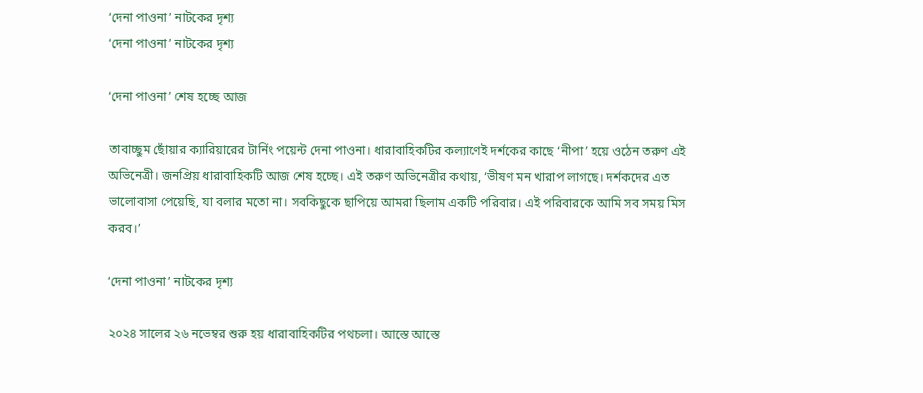‘দেনা পাওনা’ নাটকের দৃশ্য
‘দেনা পাওনা’ নাটকের দৃশ্য

‘দেনা পাওনা’ শেষ হচ্ছে আজ

তাবাচ্ছুম ছোঁয়ার ক্যারিয়ারের টার্নিং পয়েন্ট দেনা পাওনা। ধারাবাহিকটির কল্যাণেই দর্শকের কাছে ‘নীপা’ হয়ে ওঠেন তরুণ এই অভিনেত্রী। জনপ্রিয় ধারাবাহিকটি আজ শেষ হচ্ছে। এই তরুণ অভিনেত্রীর কথায়, ‘ভীষণ মন খারাপ লাগছে। দর্শকদের এত ভালোবাসা পেয়েছি, যা বলার মতো না। সবকিছুকে ছাপিয়ে আমরা ছিলাম একটি পরিবার। এই পরিবারকে আমি সব সময় মিস করব।’

‘দেনা পাওনা’ নাটকের দৃশ্য

২০২৪ সালের ২৬ নভেম্বর শুরু হয় ধারাবাহিকটির পথচলা। আস্তে আস্তে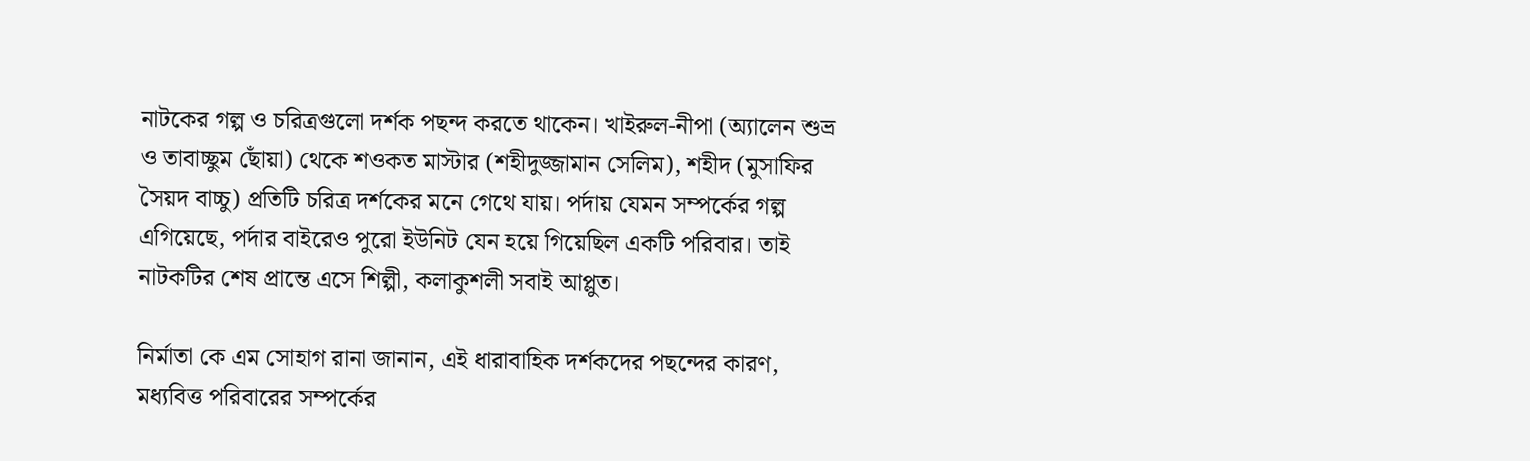নাটকের গল্প ও চরিত্রগুলো দর্শক পছন্দ করতে থাকেন। খাইরুল-নীপা (অ্যালেন শুভ্র ও তাবাচ্ছুম ছোঁয়া) থেকে শওকত মাস্টার (শহীদুজ্জামান সেলিম), শহীদ (মুসাফির সৈয়দ বাচ্চু) প্রতিটি চরিত্র দর্শকের মনে গেথে যায়। পর্দায় যেমন সম্পর্কের গল্প এগিয়েছে, পর্দার বাইরেও পুরো ইউনিট যেন হয়ে গিয়েছিল একটি পরিবার। তাই নাটকটির শেষ প্রান্তে এসে শিল্পী, কলাকুশলী সবাই আপ্লুত।

নির্মাতা কে এম সোহাগ রানা জানান, এই ধারাবাহিক দর্শকদের পছন্দের কারণ, মধ্যবিত্ত পরিবারের সম্পর্কের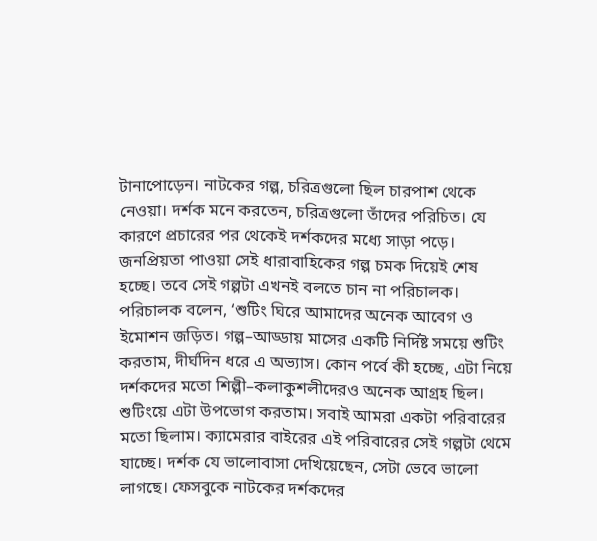টানাপোড়েন। নাটকের গল্প, চরিত্রগুলো ছিল চারপাশ থেকে নেওয়া। দর্শক মনে করতেন, চরিত্রগুলো তাঁদের পরিচিত। যে কারণে প্রচারের পর থেকেই দর্শকদের মধ্যে সাড়া পড়ে। জনপ্রিয়তা পাওয়া সেই ধারাবাহিকের গল্প চমক দিয়েই শেষ হচ্ছে। তবে সেই গল্পটা এখনই বলতে চান না পরিচালক।
পরিচালক বলেন, ‘শুটিং ঘিরে আমাদের অনেক আবেগ ও ইমোশন জড়িত। গল্প–আড্ডায় মাসের একটি নির্দিষ্ট সময়ে শুটিং করতাম, দীর্ঘদিন ধরে এ অভ্যাস। কোন পর্বে কী হচ্ছে, এটা নিয়ে দর্শকদের মতো শিল্পী–কলাকুশলীদেরও অনেক আগ্রহ ছিল। শুটিংয়ে এটা উপভোগ করতাম। সবাই আমরা একটা পরিবারের মতো ছিলাম। ক্যামেরার বাইরের এই পরিবারের সেই গল্পটা থেমে যাচ্ছে। দর্শক যে ভালোবাসা দেখিয়েছেন, সেটা ভেবে ভালো লাগছে। ফেসবুকে নাটকের দর্শকদের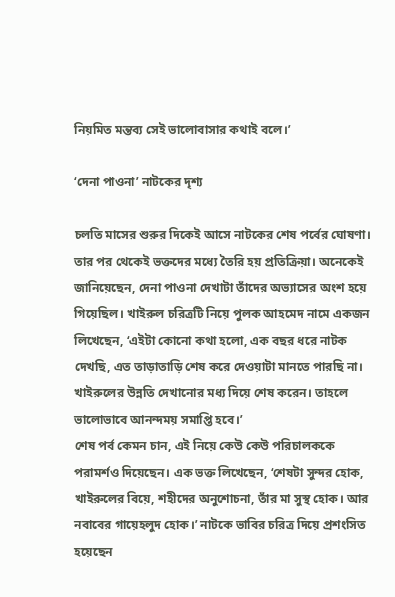নিয়মিত মন্তব্য সেই ভালোবাসার কথাই বলে।’

‘দেনা পাওনা’ নাটকের দৃশ্য

চলতি মাসের শুরুর দিকেই আসে নাটকের শেষ পর্বের ঘোষণা। তার পর থেকেই ভক্তদের মধ্যে তৈরি হয় প্রতিক্রিয়া। অনেকেই জানিয়েছেন, দেনা পাওনা দেখাটা তাঁদের অভ্যাসের অংশ হয়ে গিয়েছিল। খাইরুল চরিত্রটি নিয়ে পুলক আহমেদ নামে একজন লিখেছেন, ‘এইটা কোনো কথা হলো, এক বছর ধরে নাটক দেখছি, এত তাড়াতাড়ি শেষ করে দেওয়াটা মানতে পারছি না। খাইরুলের উন্নতি দেখানোর মধ্য দিয়ে শেষ করেন। তাহলে ভালোভাবে আনন্দময় সমাপ্তি হবে।’
শেষ পর্ব কেমন চান, এই নিয়ে কেউ কেউ পরিচালককে পরামর্শও দিয়েছেন। এক ভক্ত লিখেছেন, ‘শেষটা সুন্দর হোক, খাইরুলের বিয়ে, শহীদের অনুশোচনা, তাঁর মা সুস্থ হোক। আর নবাবের গায়েহলুদ হোক।’ নাটকে ভাবির চরিত্র দিয়ে প্রশংসিত হয়েছেন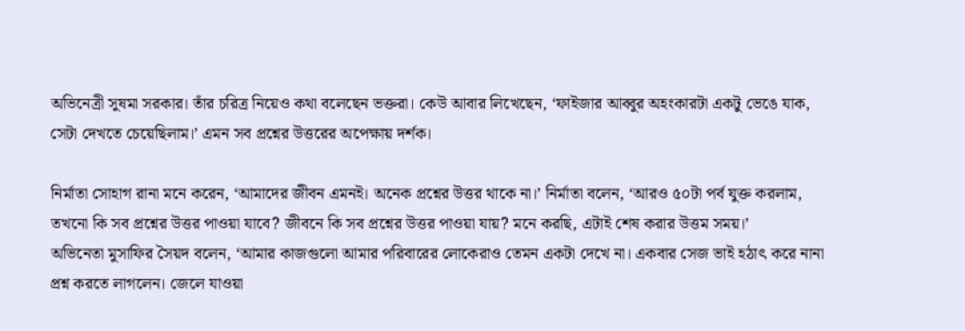অভিনেত্রী সুষমা সরকার। তাঁর চরিত্র নিয়েও কথা বলেছেন ভক্তরা। কেউ আবার লিখেছেন, ‘ফাইজার আব্বুর অহংকারটা একটু ভেঙে যাক, সেটা দেখতে চেয়েছিলাম।’ এমন সব প্রশ্নের উত্তরের অপেক্ষায় দর্শক।

নির্মাতা সোহাগ রানা মনে করেন, ‘আমাদের জীবন এমনই। অনেক প্রশ্নের উত্তর থাকে না।’ নির্মাতা বলেন, ‘আরও ৫০টা পর্ব যুক্ত করলাম, তখনো কি সব প্রশ্নের উত্তর পাওয়া যাবে? জীবনে কি সব প্রশ্নের উত্তর পাওয়া যায়? মনে করছি, এটাই শেষ করার উত্তম সময়।’
অভিনেতা মুসাফির সৈয়দ বলেন, ‘আমার কাজগুলো আমার পরিবারের লোকেরাও তেমন একটা দেখে না। একবার সেজ ভাই হঠাৎ করে নানা প্রশ্ন করতে লাগলেন। জেলে যাওয়া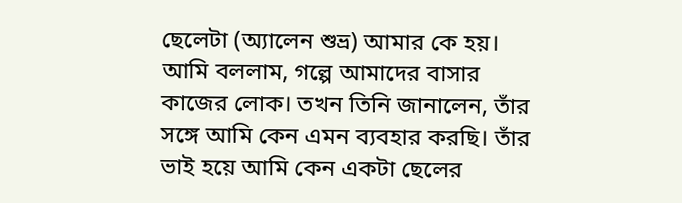ছেলেটা (অ্যালেন শুভ্র) আমার কে হয়। আমি বললাম, গল্পে আমাদের বাসার কাজের লোক। তখন তিনি জানালেন, তাঁর সঙ্গে আমি কেন এমন ব্যবহার করছি। তাঁর ভাই হয়ে আমি কেন একটা ছেলের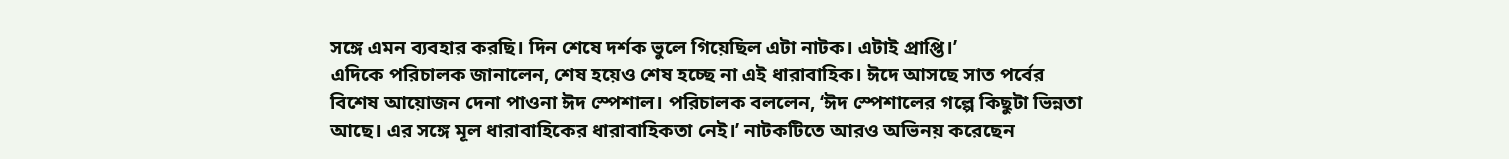সঙ্গে এমন ব্যবহার করছি। দিন শেষে দর্শক ভুলে গিয়েছিল এটা নাটক। এটাই প্রাপ্তি।’
এদিকে পরিচালক জানালেন, শেষ হয়েও শেষ হচ্ছে না এই ধারাবাহিক। ঈদে আসছে সাত পর্বের বিশেষ আয়োজন দেনা পাওনা ঈদ স্পেশাল। পরিচালক বললেন, ‘ঈদ স্পেশালের গল্পে কিছুটা ভিন্নতা আছে। এর সঙ্গে মূল ধারাবাহিকের ধারাবাহিকতা নেই।’ নাটকটিতে আরও অভিনয় করেছেন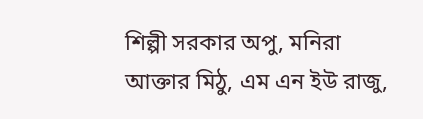শিল্পী সরকার অপু, মনিরা আক্তার মিঠু, এম এন ইউ রাজু,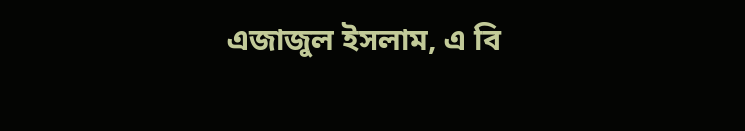এজাজুল ইসলাম, এ বি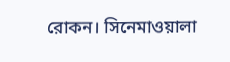রোকন। সিনেমাওয়ালা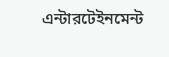এন্টারটেইনমেন্ট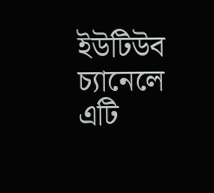ইউটিউব চ্যানেলে এটি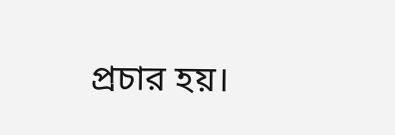প্রচার হয়।